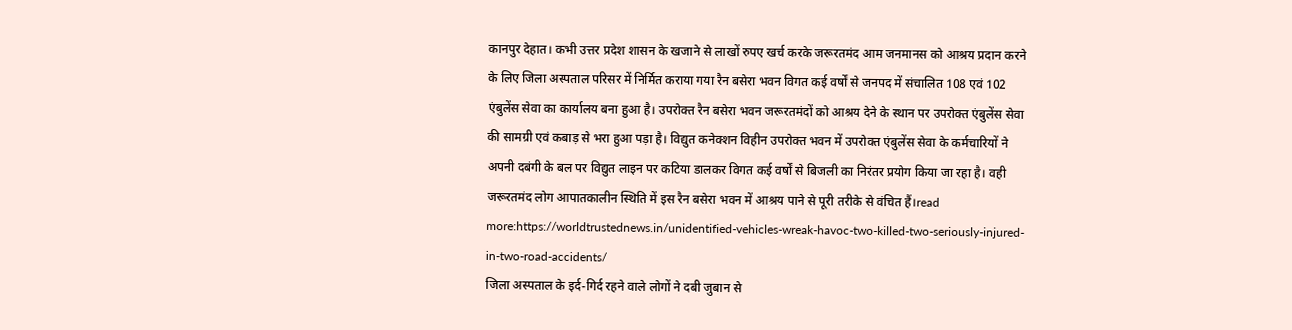कानपुर देहात। कभी उत्तर प्रदेश शासन के खजाने से लाखों रुपए खर्च करके जरूरतमंद आम जनमानस को आश्रय प्रदान करने के लिए जिला अस्पताल परिसर में निर्मित कराया गया रैन बसेरा भवन विगत कई वर्षों से जनपद में संचालित 108 एवं 102 एंबुलेंस सेवा का कार्यालय बना हुआ है। उपरोक्त रैन बसेरा भवन जरूरतमंदों को आश्रय देने के स्थान पर उपरोक्त एंबुलेंस सेवा की सामग्री एवं कबाड़ से भरा हुआ पड़ा है। विद्युत कनेक्शन विहीन उपरोक्त भवन में उपरोक्त एंबुलेंस सेवा के कर्मचारियों ने अपनी दबंगी के बल पर विद्युत लाइन पर कटिया डालकर विगत कई वर्षों से बिजली का निरंतर प्रयोग किया जा रहा है। वही जरूरतमंद लोग आपातकालीन स्थिति में इस रैन बसेरा भवन में आश्रय पाने से पूरी तरीके से वंचित हैं।read more:https://worldtrustednews.in/unidentified-vehicles-wreak-havoc-two-killed-two-seriously-injured-in-two-road-accidents/
जिला अस्पताल के इर्द-गिर्द रहने वाले लोगों ने दबी जुबान से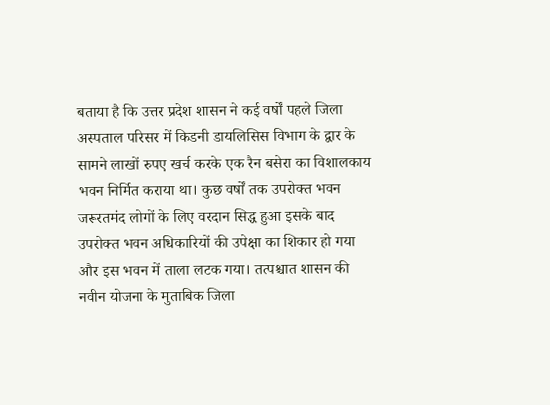बताया है कि उत्तर प्रदेश शासन ने कई वर्षों पहले जिला अस्पताल परिसर में किडनी डायलिसिस विभाग के द्वार के सामने लाखों रुपए खर्च करके एक रैन बसेरा का विशालकाय भवन निर्मित कराया था। कुछ वर्षों तक उपरोक्त भवन जरूरतमंद लोगों के लिए वरदान सिद्ध हुआ इसके बाद उपरोक्त भवन अधिकारियों की उपेक्षा का शिकार हो गया और इस भवन में ताला लटक गया। तत्पश्चात शासन की नवीन योजना के मुताबिक जिला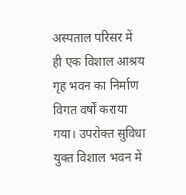अस्पताल परिसर में ही एक विशाल आश्रय गृह भवन का निर्माण विगत वर्षों कराया गया। उपरोक्त सुविधा युक्त विशाल भवन में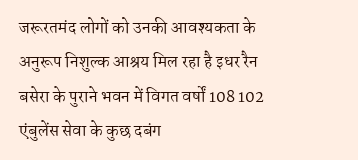जरूरतमंद लोगों को उनकी आवश्यकता के अनुरूप निशुल्क आश्रय मिल रहा है इधर रैन बसेरा के पुराने भवन में विगत वर्षों 108 102 एंबुलेंस सेवा के कुछ दबंग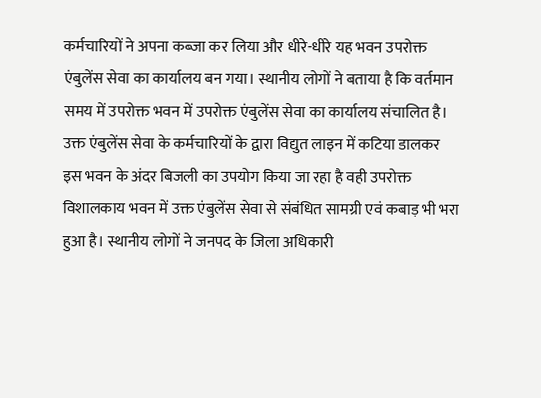कर्मचारियों ने अपना कब्जा कर लिया और धीरे-धीरे यह भवन उपरोक्त एंबुलेंस सेवा का कार्यालय बन गया। स्थानीय लोगों ने बताया है कि वर्तमान समय में उपरोक्त भवन में उपरोक्त एंबुलेंस सेवा का कार्यालय संचालित है। उक्त एंबुलेंस सेवा के कर्मचारियों के द्वारा विद्युत लाइन में कटिया डालकर इस भवन के अंदर बिजली का उपयोग किया जा रहा है वही उपरोक्त विशालकाय भवन में उक्त एंबुलेंस सेवा से संबंधित सामग्री एवं कबाड़ भी भरा हुआ है। स्थानीय लोगों ने जनपद के जिला अधिकारी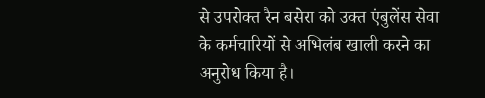से उपरोक्त रैन बसेरा को उक्त एंबुलेंस सेवा के कर्मचारियों से अभिलंब खाली करने का अनुरोध किया है।